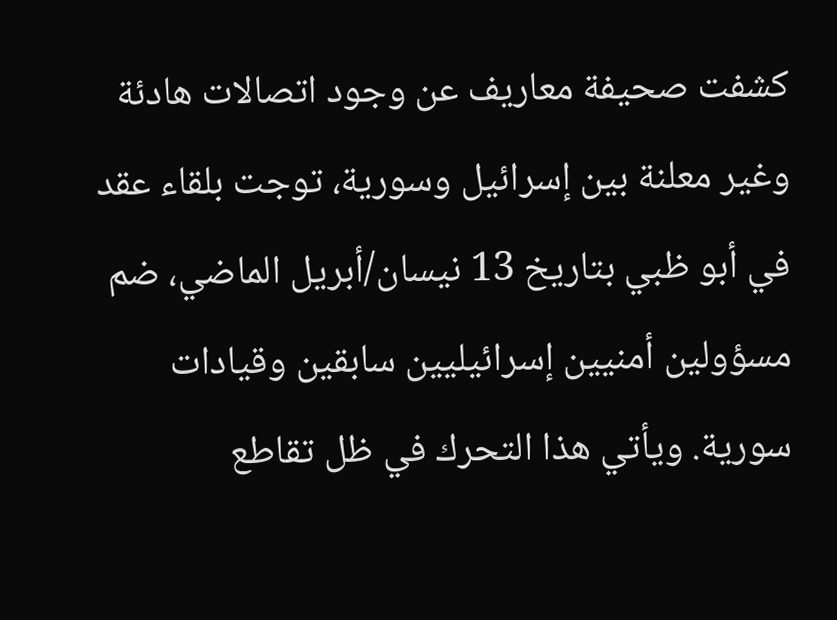كشفت صحيفة معاريف عن وجود اتصالات هادئة وغير معلنة بين إسرائيل وسورية، توجت بلقاء عقد في أبو ظبي بتاريخ 13 نيسان/أبريل الماضي، ضم مسؤولين أمنيين إسرائيليين سابقين وقيادات سورية. ويأتي هذا التحرك في ظل تقاطع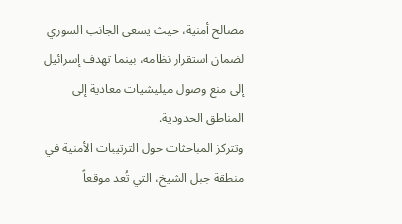مصالح أمنية، حيث يسعى الجانب السوري لضمان استقرار نظامه، بينما تهدف إسرائيل إلى منع وصول ميليشيات معادية إلى المناطق الحدودية.
وتتركز المباحثات حول الترتيبات الأمنية في منطقة جبل الشيخ، التي تُعد موقعاً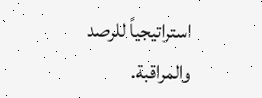استراتيجياً للرصد والمراقبة.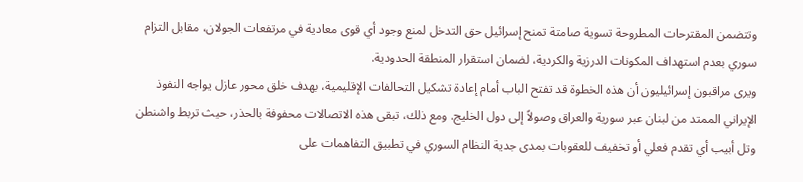وتتضمن المقترحات المطروحة تسوية صامتة تمنح إسرائيل حق التدخل لمنع وجود أي قوى معادية في مرتفعات الجولان، مقابل التزام سوري بعدم استهداف المكونات الدرزية والكردية، لضمان استقرار المنطقة الحدودية.
ويرى مراقبون إسرائيليون أن هذه الخطوة قد تفتح الباب أمام إعادة تشكيل التحالفات الإقليمية، بهدف خلق محور عازل يواجه النفوذ الإيراني الممتد من لبنان عبر سورية والعراق وصولاً إلى دول الخليج. ومع ذلك، تبقى هذه الاتصالات محفوفة بالحذر، حيث تربط واشنطن وتل أبيب أي تقدم فعلي أو تخفيف للعقوبات بمدى جدية النظام السوري في تطبيق التفاهمات على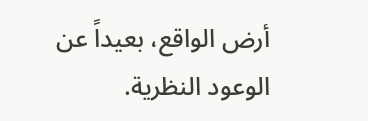أرض الواقع، بعيداً عن الوعود النظرية.